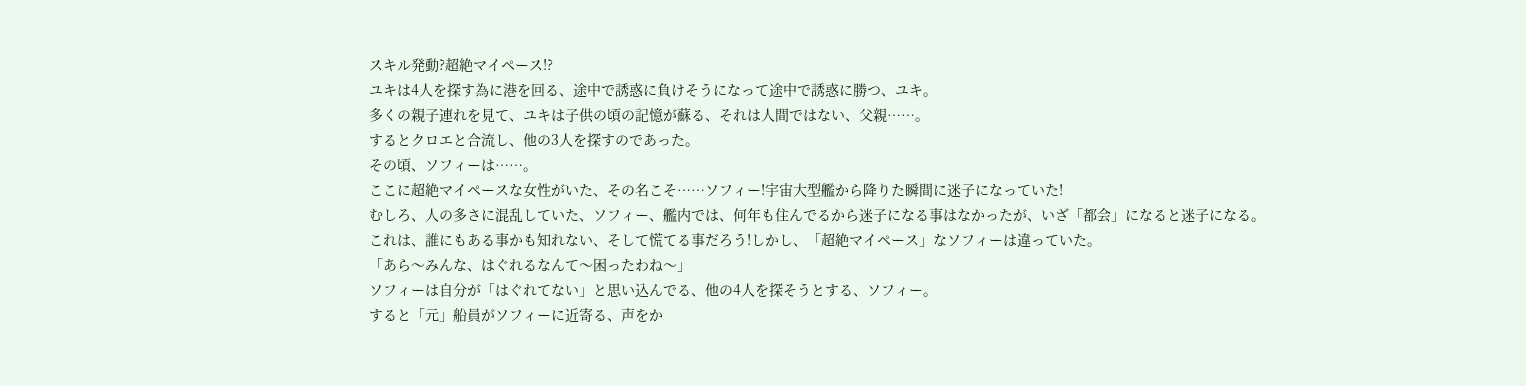スキル発動?超絶マイペース!?
ユキは4人を探す為に港を回る、途中で誘惑に負けそうになって途中で誘惑に勝つ、ユキ。
多くの親子連れを見て、ユキは子供の頃の記憶が蘇る、それは人間ではない、父親……。
するとクロエと合流し、他の3人を探すのであった。
その頃、ソフィーは……。
ここに超絶マイペースな女性がいた、その名こそ……ソフィー!宇宙大型艦から降りた瞬間に迷子になっていた!
むしろ、人の多さに混乱していた、ソフィー、艦内では、何年も住んでるから迷子になる事はなかったが、いざ「都会」になると迷子になる。
これは、誰にもある事かも知れない、そして慌てる事だろう!しかし、「超絶マイペース」なソフィーは違っていた。
「あら〜みんな、はぐれるなんて〜困ったわね〜」
ソフィーは自分が「はぐれてない」と思い込んでる、他の4人を探そうとする、ソフィー。
すると「元」船員がソフィーに近寄る、声をか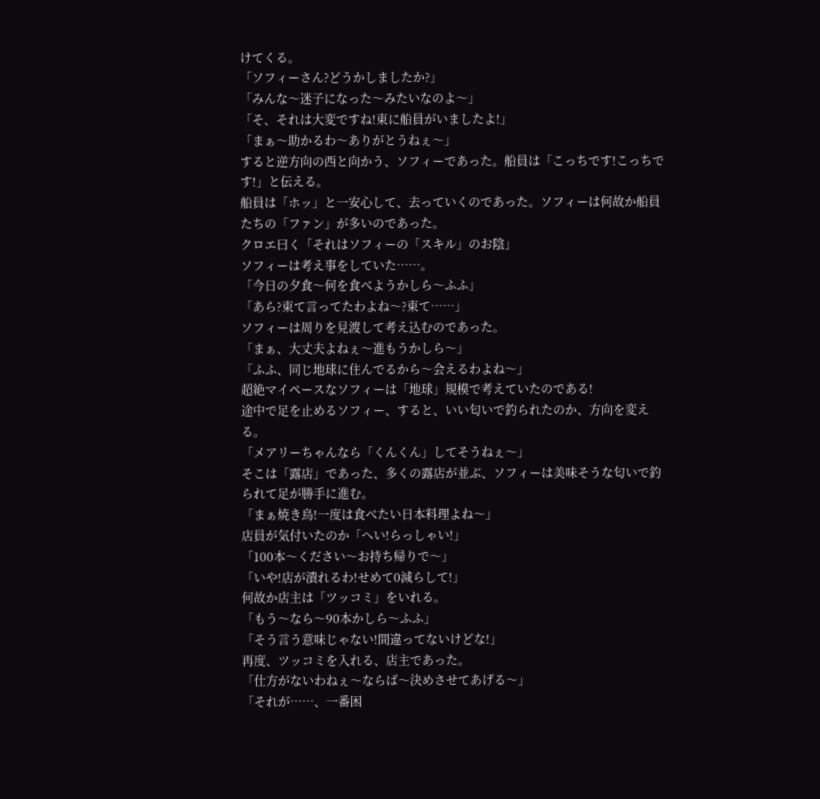けてくる。
「ソフィーさん?どうかしましたか?」
「みんな〜迷子になった〜みたいなのよ〜」
「そ、それは大変ですね!東に船員がいましたよ!」
「まぁ〜助かるわ〜ありがとうねぇ〜」
すると逆方向の西と向かう、ソフィーであった。船員は「こっちです!こっちです!」と伝える。
船員は「ホッ」と一安心して、去っていくのであった。ソフィーは何故か船員たちの「ファン」が多いのであった。
クロエ曰く「それはソフィーの「スキル」のお陰」
ソフィーは考え事をしていた……。
「今日の夕食〜何を食べようかしら〜ふふ」
「あら?東て言ってたわよね〜?東て……」
ソフィーは周りを見渡して考え込むのであった。
「まぁ、大丈夫よねぇ〜進もうかしら〜」
「ふふ、同じ地球に住んでるから〜会えるわよね〜」
超絶マイペースなソフィーは「地球」規模で考えていたのである!
途中で足を止めるソフィー、すると、いい匂いで釣られたのか、方向を変える。
「メアリーちゃんなら「くんくん」してそうねぇ〜」
そこは「露店」であった、多くの露店が並ぶ、ソフィーは美味そうな匂いで釣られて足が勝手に進む。
「まぁ焼き鳥!一度は食べたい日本料理よね〜」
店員が気付いたのか「へい!らっしゃい!」
「100本〜ください〜お持ち帰りで〜」
「いや!店が潰れるわ!せめて0減らして!」
何故か店主は「ツッコミ」をいれる。
「もう〜なら〜90本かしら〜ふふ」
「そう言う意味じゃない!間違ってないけどな!」
再度、ツッコミを入れる、店主であった。
「仕方がないわねぇ〜ならば〜決めさせてあげる〜」
「それが……、一番困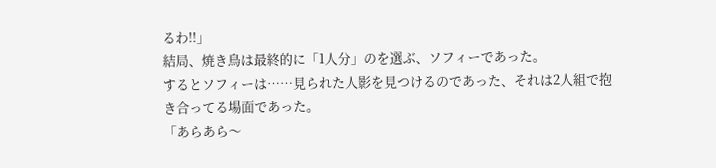るわ!!」
結局、焼き鳥は最終的に「1人分」のを選ぶ、ソフィーであった。
するとソフィーは……見られた人影を見つけるのであった、それは2人組で抱き合ってる場面であった。
「あらあら〜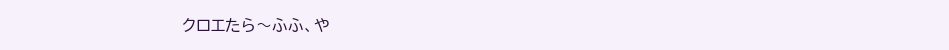クロエたら〜ふふ、や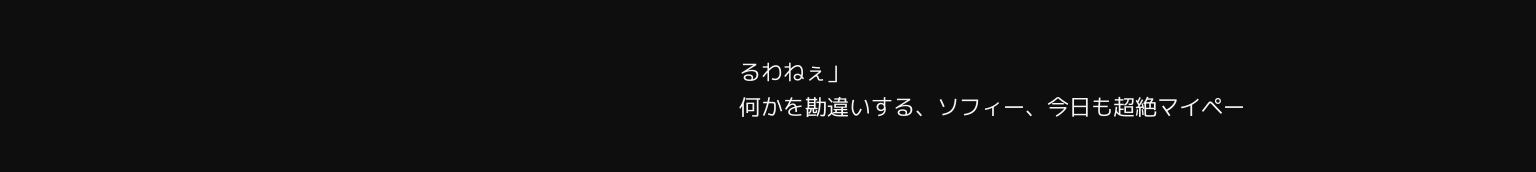るわねぇ」
何かを勘違いする、ソフィー、今日も超絶マイペー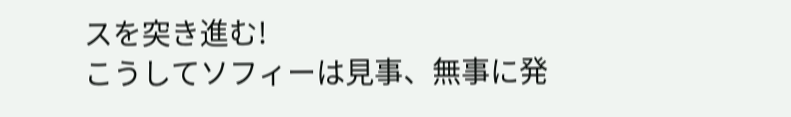スを突き進む!
こうしてソフィーは見事、無事に発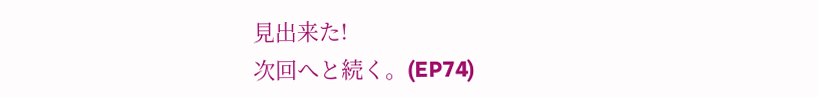見出来た!
次回へと続く。(EP74)